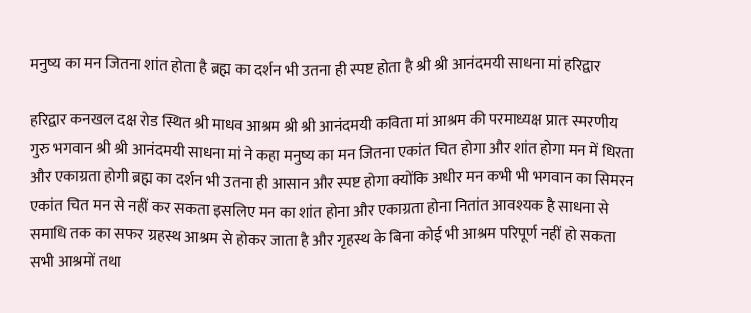मनुष्य का मन जितना शांत होता है ब्रह्म का दर्शन भी उतना ही स्पष्ट होता है श्री श्री आनंदमयी साधना मां हरिद्वार

हरिद्वार कनखल दक्ष रोड स्थित श्री माधव आश्रम श्री श्री आनंदमयी कविता मां आश्रम की परमाध्यक्ष प्रातः स्मरणीय गुरु भगवान श्री श्री आनंदमयी साधना मां ने कहा मनुष्य का मन जितना एकांत चित होगा और शांत होगा मन में धिरता और एकाग्रता होगी ब्रह्म का दर्शन भी उतना ही आसान और स्पष्ट होगा क्योंकि अधीर मन कभी भी भगवान का सिमरन एकांत चित मन से नहीं कर सकता इसलिए मन का शांत होना और एकाग्रता होना नितांत आवश्यक है साधना से समाधि तक का सफर ग्रहस्थ आश्रम से होकर जाता है और गृहस्थ के बिना कोई भी आश्रम परिपूर्ण नहीं हो सकता सभी आश्रमों तथा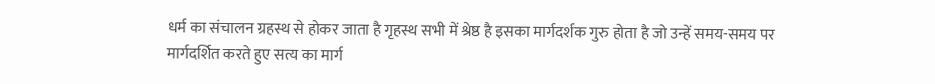धर्म का संचालन ग्रहस्थ से होकर जाता है गृहस्थ सभी में श्रेष्ठ है इसका मार्गदर्शक गुरु होता है जो उन्हें समय-समय पर मार्गदर्शित करते हुए सत्य का मार्ग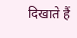दिखाते हैं